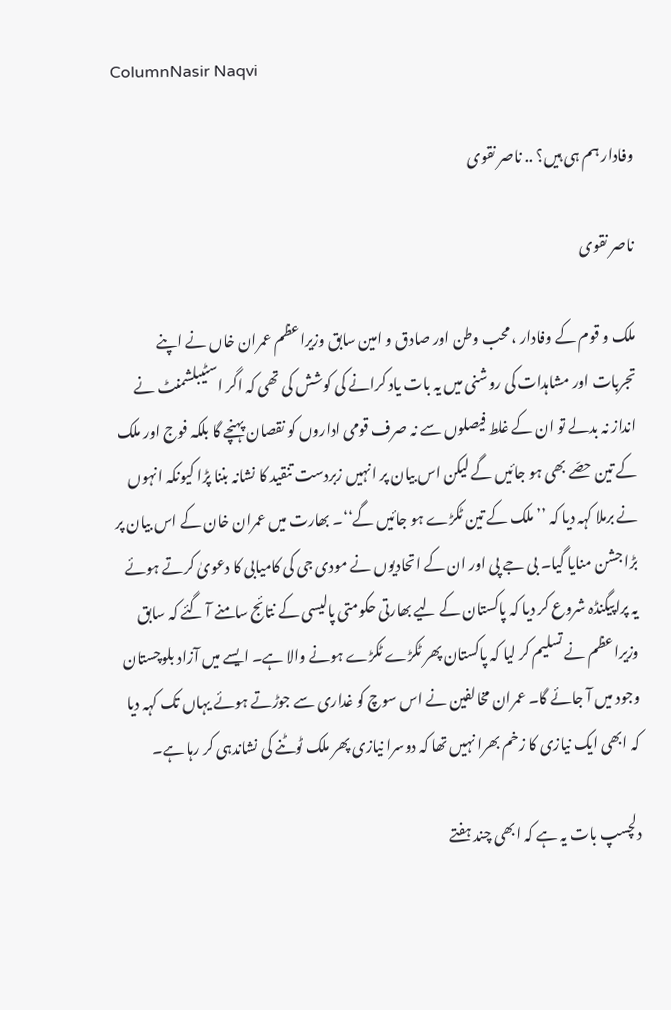ColumnNasir Naqvi

وفادار ہم ہی ہیں؟ .. ناصر نقوی

ناصر نقوی

ملک و قوم کے وفادار ، محب وطن اور صادق و امین سابق وزیراعظم عمران خاں نے اپنے تجربات اور مشاہدات کی روشنی میں یہ بات یاد کرانے کی کوشش کی تھی کہ اگر اسٹیبلشمنٹ نے انداز نہ بدلے تو ان کے غلط فیصلوں سے نہ صرف قومی اداروں کو نقصان پہنچے گا بلکہ فوج اور ملک کے تین حصّے بھی ہو جائیں گے لیکن اس بیان پر انہیں زبردست تنقید کا نشانہ بننا پڑا کیونکہ انہوں نے برملا کہہ دیا کہ ’’ملک کے تین ٹکڑے ہو جائیں گے‘‘۔ بھارت میں عمران خان کے اس بیان پر بڑا جشن منایا گیا۔ بی جے پی اور ان کے اتحادیوں نے مودی جی کی کامیابی کا دعویٰ کرتے ہوئے یہ پراپیگنڈہ شروع کر دیا کہ پاکستان کے لیے بھارتی حکومتی پالیسی کے نتائج سامنے آ گئے کہ سابق وزیراعظم نے تسلیم کر لیا کہ پاکستان پھر ٹکڑے ٹکڑے ہونے والا ہے۔ ایسے میں آزاد بلوچستان وجود میں آ جائے گا۔ عمران مخالفین نے اس سوچ کو غداری سے جوڑتے ہوئے یہاں تک کہہ دیا کہ ابھی ایک نیازی کا زخم بھرا نہیں تھا کہ دوسرا نیازی پھر ملک ٹوٹنے کی نشاندہی کر رہا ہے۔

دلچسپ بات یہ ہے کہ ابھی چند ہفتے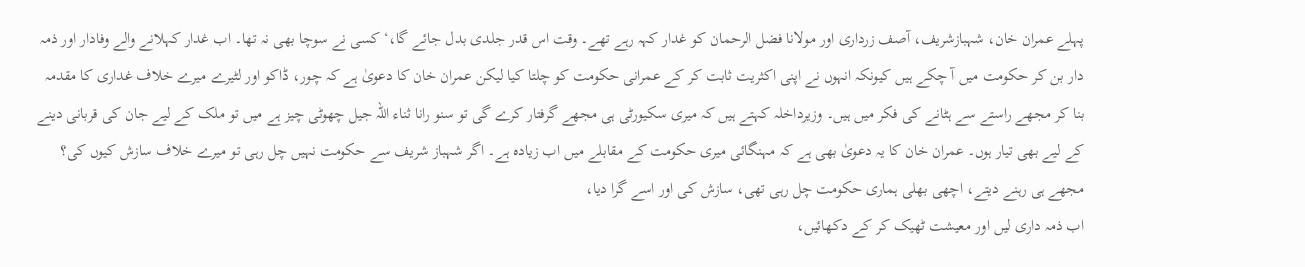پہلے عمران خان، شہبازشریف، آصف زرداری اور مولانا فضل الرحمان کو غدار کہہ رہے تھے۔ وقت اس قدر جلدی بدل جائے گا،‘ کسی نے سوچا بھی نہ تھا۔ اب غدار کہلانے والے وفادار اور ذمہ دار بن کر حکومت میں آ چکے ہیں کیونکہ انہوں نے اپنی اکثریت ثابت کر کے عمرانی حکومت کو چلتا کیا لیکن عمران خان کا دعویٰ ہے کہ چور، ڈاکو اور لٹیرے میرے خلاف غداری کا مقدمہ بنا کر مجھے راستے سے ہٹانے کی فکر میں ہیں۔ وزیرداخلہ کہتے ہیں کہ میری سکیورٹی ہی مجھے گرفتار کرے گی تو سنو رانا ثناء اللہ جیل چھوٹی چیز ہے میں تو ملک کے لیے جان کی قربانی دینے کے لیے بھی تیار ہوں۔ عمران خان کا یہ دعویٰ بھی ہے کہ مہنگائی میری حکومت کے مقابلے میں اب زیادہ ہے۔ اگر شہباز شریف سے حکومت نہیں چل رہی تو میرے خلاف سازش کیوں کی؟ مجھے ہی رہنے دیتے، اچھی بھلی ہماری حکومت چل رہی تھی، سازش کی اور اسے گرا دیا،
اب ذمہ داری لیں اور معیشت ٹھیک کر کے دکھائیں،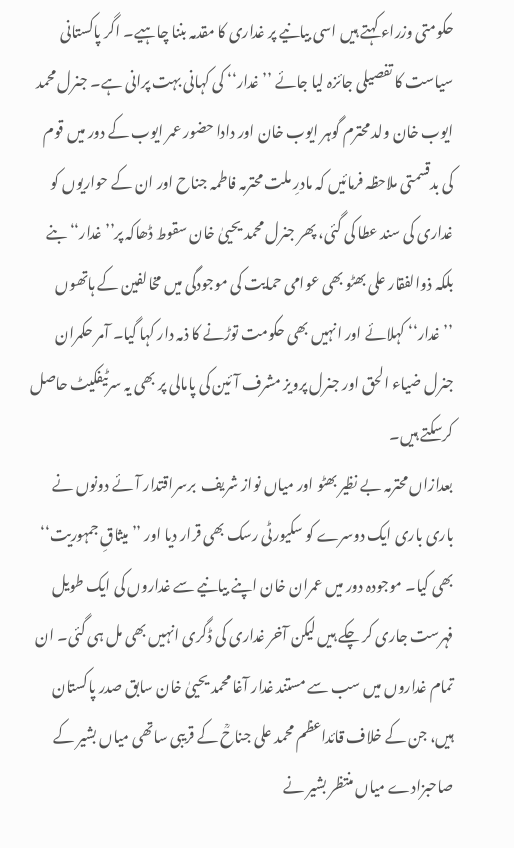حکومتی وزراء کہتے ہیں اسی بیانیے پر غداری کا مقدمہ بننا چاہیے۔ اگر پاکستانی سیاست کا تفصیلی جائزہ لیا جائے ’’غدار‘‘ کی کہانی بہت پرانی ہے۔ جنرل محمد ایوب خان ولد محترم گوہر ایوب خان اور دادا حضور عمر ایوب کے دور میں قوم کی بدقسمتی ملاحظہ فرمائیں کہ مادرِ ملت محترمہ فاطمہ جناح اور ان کے حواریوں کو غداری کی سند عطا کی گئی، پھر جنرل محمد یحییٰ خان سقوط ڈھاکہ پر’’ غدار‘‘ بنے بلکہ ذوالفقار علی بھٹو بھی عوامی حمایت کی موجودگی میں مخالفین کے ہاتھوں ’’غدار‘‘ کہلائے اور انہیں بھی حکومت توڑنے کا ذمہ دار کہا گیا۔ آمر حکمران جنرل ضیاء الحق اور جنرل پرویز مشرف آئین کی پامالی پر بھی یہ سرٹیفکیٹ حاصل کرسکتے ہیں۔
بعدازاں محترمہ بے نظیر بھٹو اور میاں نواز شریف  برسراقتدار آئے دونوں نے باری باری ایک دوسرے کو سکیورٹی رسک بھی قرار دیا اور ’’میثاقِ جمہوریت‘‘ بھی کیا۔ موجودہ دور میں عمران خان اپنے بیانیے سے غداروں کی ایک طویل فہرست جاری کر چکے ہیں لیکن آخر غداری کی ڈگری انہیں بھی مل ہی گئی۔ ان تمام غداروں میں سب سے مستند غدار آغا محمد یحییٰ خان سابق صدر پاکستان ہیں، جن کے خلاف قائداعظم محمد علی جناحؒ کے قریبی ساتھی میاں بشیر کے صاحبزادے میاں منتظر بشیر نے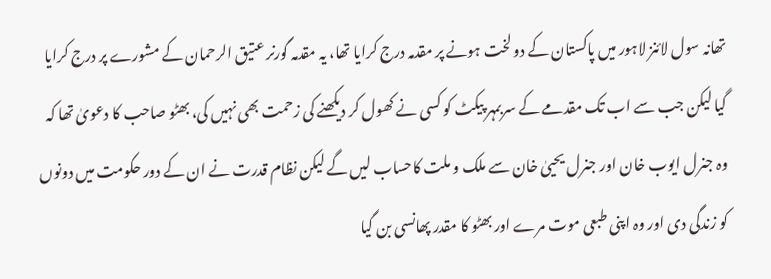تھانہ سول لائنز لاہور میں پاکستان کے دو لخت ہونے پر مقدمہ درج کرایا تھا، یہ مقدمہ گورنر عتیق الرحمان کے مشورے پر درج کرایا گیا لیکن جب سے اب تک مقدمے کے سربمہر پیکٹ کو کسی نے کھول کر دیکھنے کی زحمت بھی نہیں کی، بھٹو صاحب کا دعویٰ تھا کہ وہ جنرل ایوب خان اور جنرل یحییٰ خان سے ملک و ملت کاحساب لیں گے لیکن نظام قدرت نے ان کے دور حکومت میں دونوں کو زندگی دی اور وہ اپنی طبعی موت مرے اور بھٹو کا مقدر پھانسی بن گیا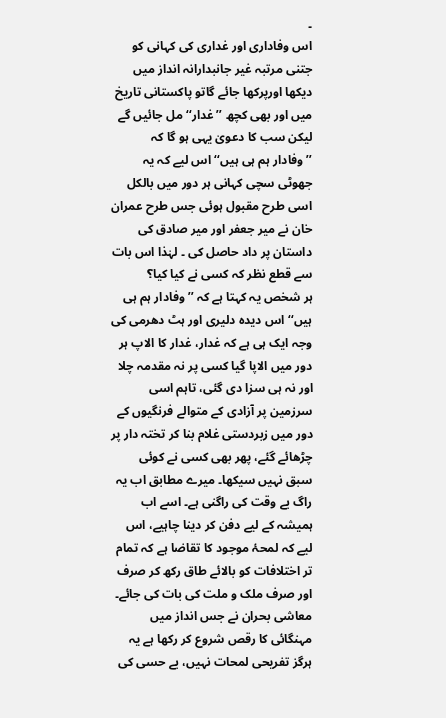۔
اس وفاداری اور غداری کی کہانی کو جتنی مرتبہ غیر جانبدارانہ انداز میں دیکھا اورپرکھا جائے گاتو پاکستانی تاریخ میں اور بھی کچھ ’’غدار‘‘ مل جائیں گے لیکن سب کا دعویٰ یہی ہو گا کہ ’’وفادار ہم ہی ہیں‘‘ اس لیے کہ یہ جھوٹی سچی کہانی ہر دور میں بالکل اسی طرح مقبول ہوئی جس طرح عمران خان نے میر جعفر اور میر صادق کی داستان پر داد حاصل کی ۔ لہٰذا اس بات سے قطع نظر کہ کسی نے کیا کیا؟
ہر شخص یہ کہتا ہے کہ ’’وفادار ہم ہی ہیں‘‘اس دیدہ دلیری اور ہٹ دھرمی کی وجہ ایک ہی ہے کہ غدار، غدار کا الاپ ہر دور میں الاپا گیا کسی پر نہ مقدمہ چلا اور نہ ہی سزا دی گئی، تاہم اسی سرزمین پر آزادی کے متوالے فرنگیوں کے دور میں زبردستی غلام بنا کر تختہ دار پر چڑھائے گئے، پھر بھی کسی نے کوئی سبق نہیں سیکھا۔ میرے مطابق اب یہ راگ بے وقت کی راگنی ہے۔ اسے اب ہمیشہ کے لیے دفن کر دینا چاہیے، اس لیے کہ لمحۂ موجود کا تقاضا ہے کہ تمام تر اختلافات کو بالائے طاق رکھ کر صرف اور صرف ملک و ملت کی بات کی جائے۔ معاشی بحران نے جس انداز میں مہنگائی کا رقص شروع کر رکھا ہے یہ ہرگز تفریحی لمحات نہیں، بے حسی کی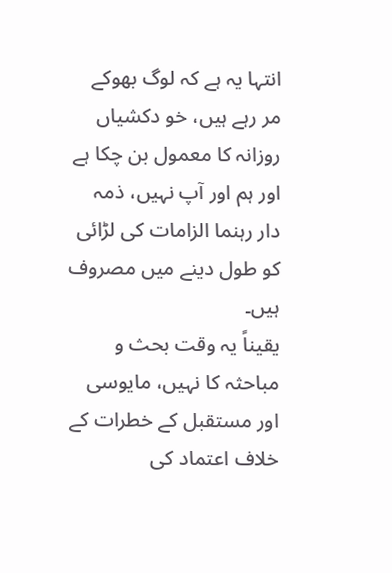انتہا یہ ہے کہ لوگ بھوکے مر رہے ہیں، خو دکشیاں روزانہ کا معمول بن چکا ہے اور ہم اور آپ نہیں، ذمہ دار رہنما الزامات کی لڑائی کو طول دینے میں مصروف ہیں۔
یقیناً یہ وقت بحث و مباحثہ کا نہیں، مایوسی اور مستقبل کے خطرات کے خلاف اعتماد کی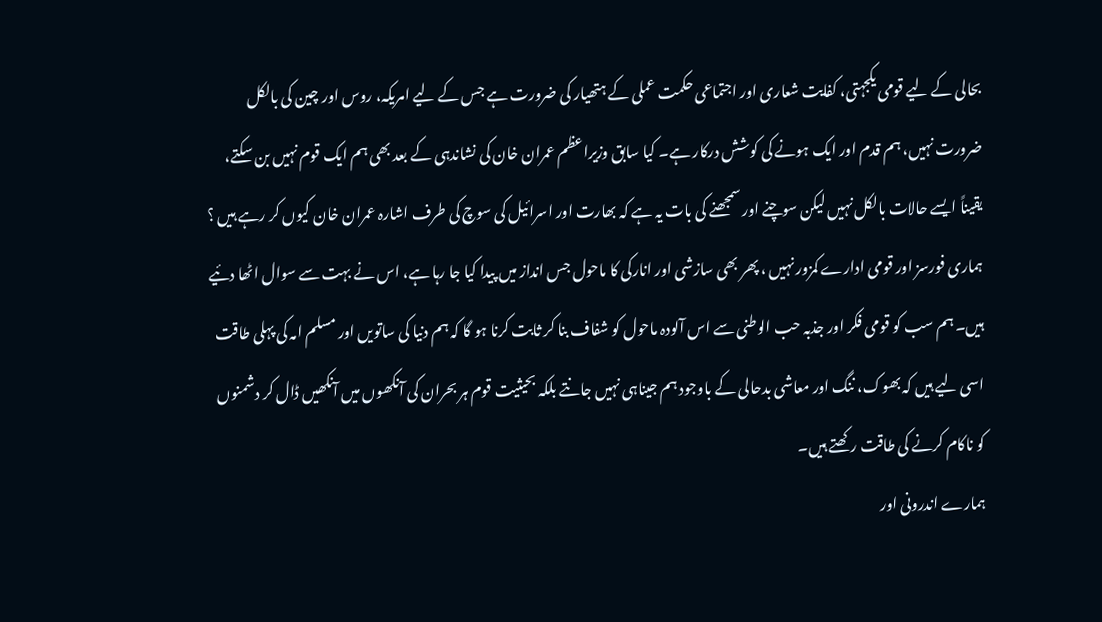بحالی کے لیے قومی یکجہتی، کفایت شعاری اور اجتماعی حکمت عملی کے ہتھیار کی ضرورت ہے جس کے لیے امریکہ، روس اور چین کی بالکل ضرورت نہیں، ہم قدم اور ایک ہونے کی کوشش درکار ہے۔ کیا سابق وزیراعظم عمران خان کی نشاندہی کے بعد بھی ہم ایک قوم نہیں بن سکتے، یقیناً ایسے حالات بالکل نہیں لیکن سوچنے اور سمجھنے کی بات یہ ہے کہ بھارت اور اسرائیل کی سوچ کی طرف اشارہ عمران خان کیوں کر رہے ہیں ؟ ہماری فورسز اور قومی ادارے کمزور نہیں ، پھر بھی سازشی اور انارکی کا ماحول جس انداز میں پیدا کیا جا رہا ہے، اس نے بہت سے سوال اٹھا دئیے ہیں۔ ہم سب کو قومی فکر اور جذبہ حب الوطنی سے اس آلودہ ماحول کو شفاف بنا کر ثابت کرنا ہو گا کہ ہم دنیا کی ساتویں اور مسلم امہ کی پہلی طاقت اسی لیے ہیں کہ بھوک، ننگ اور معاشی بدحالی کے باوجود ہم جیناہی نہیں جانتے بلکہ بحیثیت قوم ہر بحران کی آنکھوں میں آنکھیں ڈال کر دشمنوں کو ناکام کرنے کی طاقت رکھتے ہیں۔
ہمارے اندرونی اور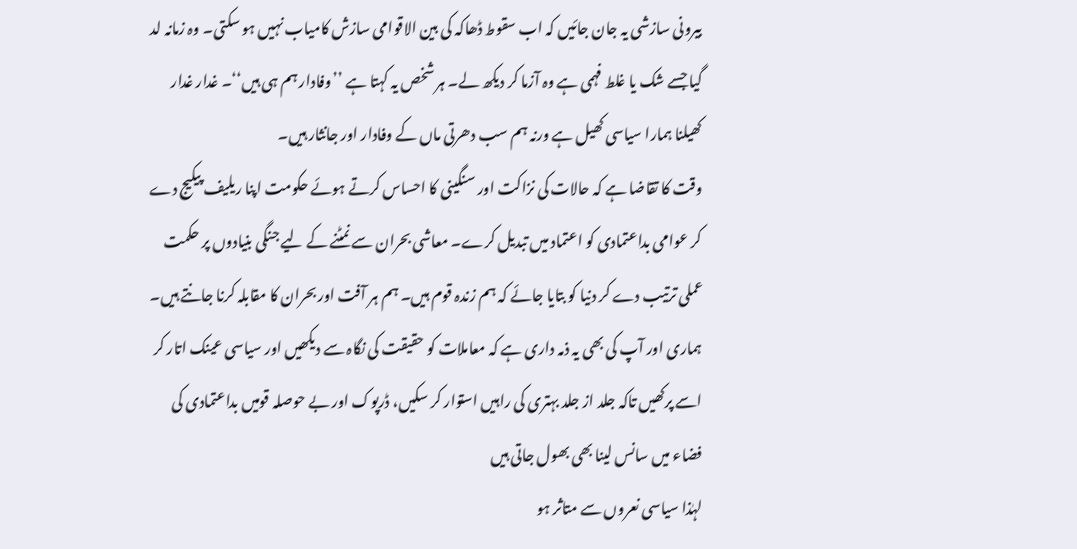بیرونی سازشی یہ جان جائیں کہ اب سقوط ڈھاکہ کی بین الاقوامی سازش کامیاب نہیں ہو سکتی۔ وہ زمانہ لد گیا جسے شک یا غلط فہمی ہے وہ آزما کر دیکھ لے۔ ہر شخص یہ کہتا ہے ’’وفادار ہم ہی ہیں‘‘۔ غدار غدار کھیلنا ہمارا سیاسی کھیل ہے ورنہ ہم سب دھرتی ماں کے وفادار اور جانثار ہیں۔
وقت کا تقاضا ہے کہ حالات کی نزاکت اور سنگینی کا احساس کرتے ہوئے حکومت اپنا ریلیف پیکیج دے کر عوامی بداعتمادی کو اعتماد میں تبدیل کرے۔ معاشی بحران سے نمٹنے کے لیے جنگی بنیادوں پر حکمت عملی ترتیب دے کر دنیا کو بتایا جائے کہ ہم زندہ قوم ہیں۔ ہم ہر آفت اور بحران کا مقابلہ کرنا جانتے ہیں۔ ہماری اور آپ کی بھی یہ ذمہ داری ہے کہ معاملات کو حقیقت کی نگاہ سے دیکھیں اور سیاسی عینک اتار کر اسے پرکھیں تاکہ جلد از جلد بہتری کی راہیں استوار کر سکیں، ڈرپوک اور بے حوصلہ قومیں بداعتمادی کی فضاء میں سانس لینا بھی بھول جاتی ہیں
لہٰذا سیاسی نعروں سے متاثر ہو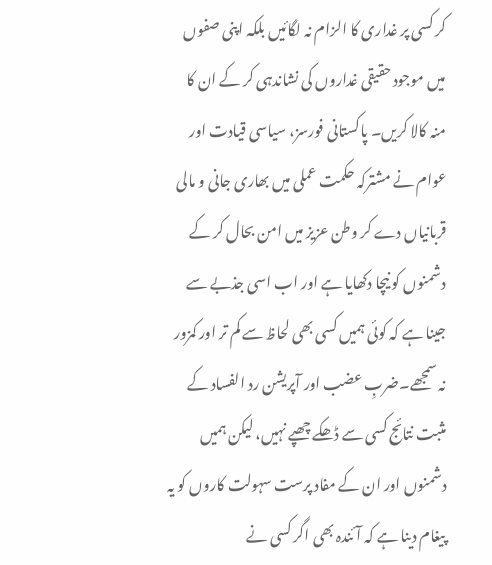کر کسی پر غداری کا الزام نہ لگائیں بلکہ اپنی صفوں میں موجود حقیقی غداروں کی نشاندہی کر کے ان کا منہ کالا کریں۔ پاکستانی فورسز، سیاسی قیادت اور عوام نے مشترکہ حکمت عملی میں بھاری جانی و مالی قربانیاں دے کر وطن عزیز میں امن بحال کر کے دشمنوں کو نیچا دکھایا ہے اور اب اسی جذبے سے جینا ہے کہ کوئی ہمیں کسی بھی لحاظ سے کم تر اور کمزور نہ سمجھے۔ضربِ عضب اور آپریشن رد الفساد کے مثبت نتائج کسی سے ڈھکے چھپے نہیں، لیکن ہمیں دشمنوں اور ان کے مفاد پرست سہولت کاروں کو یہ پیغام دینا ہے کہ آئندہ بھی اگر کسی نے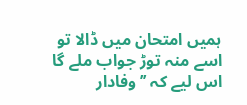ہمیں امتحان میں ڈالا تو اسے منہ توڑ جواب ملے گا اس لیے کہ ’’وفادار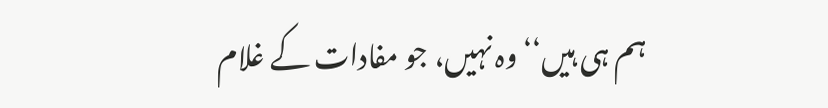ہم ہی ہیں‘‘ وہ نہیں، جو مفادات کے غلام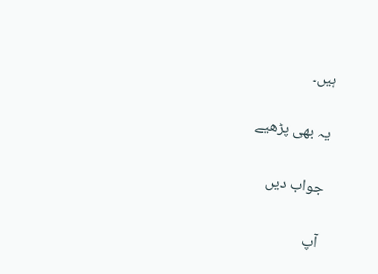ہیں۔

یہ بھی پڑھیے

جواب دیں

آپ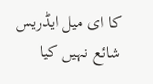کا ای میل ایڈریس شائع نہیں کیا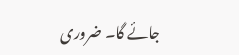جائے گا۔ ضروری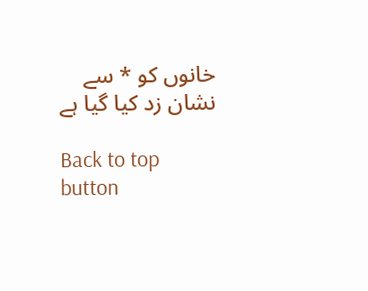خانوں کو * سے نشان زد کیا گیا ہے

Back to top button